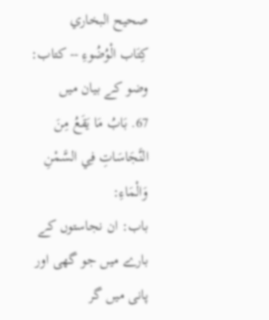صحيح البخاري
كِتَاب الْوُضُوءِ -- کتاب: وضو کے بیان میں
67. بَابُ مَا يَقَعُ مِنَ النَّجَاسَاتِ فِي السَّمْنِ وَالْمَاءِ:
باب: ان نجاستوں کے بارے میں جو گھی اور پانی میں گر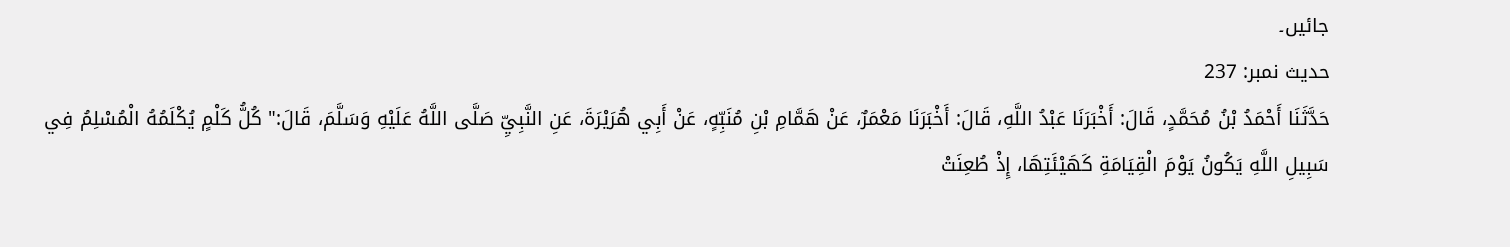جائیں۔
حدیث نمبر: 237
حَدَّثَنَا أَحْمَدُ بْنُ مُحَمَّدٍ، قَالَ: أَخْبَرَنَا عَبْدُ اللَّهِ، قَالَ: أَخْبَرَنَا مَعْمَرٌ، عَنْ هَمَّامِ بْنِ مُنَبِّهٍ، عَنْ أَبِي هُرَيْرَةَ، عَنِ النَّبِيِّ صَلَّى اللَّهُ عَلَيْهِ وَسَلَّمَ، قَالَ:" كُلُّ كَلْمٍ يُكْلَمُهُ الْمُسْلِمُ فِي سَبِيلِ اللَّهِ يَكُونُ يَوْمَ الْقِيَامَةِ كَهَيْئَتِهَا، إِذْ طُعِنَتْ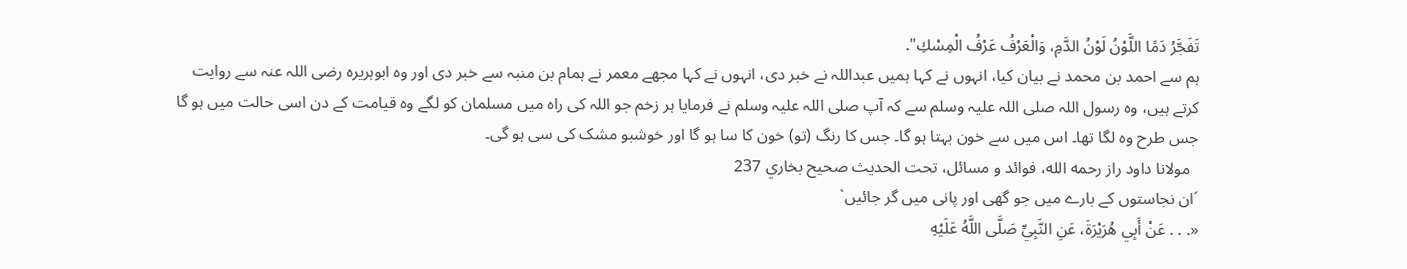تَفَجَّرُ دَمًا اللَّوْنُ لَوْنُ الدَّمِ، وَالْعَرْفُ عَرْفُ الْمِسْكِ".
ہم سے احمد بن محمد نے بیان کیا، انہوں نے کہا ہمیں عبداللہ نے خبر دی، انہوں نے کہا مجھے معمر نے ہمام بن منبہ سے خبر دی اور وہ ابوہریرہ رضی اللہ عنہ سے روایت کرتے ہیں، وہ رسول اللہ صلی اللہ علیہ وسلم سے کہ آپ صلی اللہ علیہ وسلم نے فرمایا ہر زخم جو اللہ کی راہ میں مسلمان کو لگے وہ قیامت کے دن اسی حالت میں ہو گا جس طرح وہ لگا تھا۔ اس میں سے خون بہتا ہو گا۔ جس کا رنگ (تو) خون کا سا ہو گا اور خوشبو مشک کی سی ہو گی۔
  مولانا داود راز رحمه الله، فوائد و مسائل، تحت الحديث صحيح بخاري 237
´ان نجاستوں کے بارے میں جو گھی اور پانی میں گر جائیں`
«. . . عَنْ أَبِي هُرَيْرَةَ، عَنِ النَّبِيِّ صَلَّى اللَّهُ عَلَيْهِ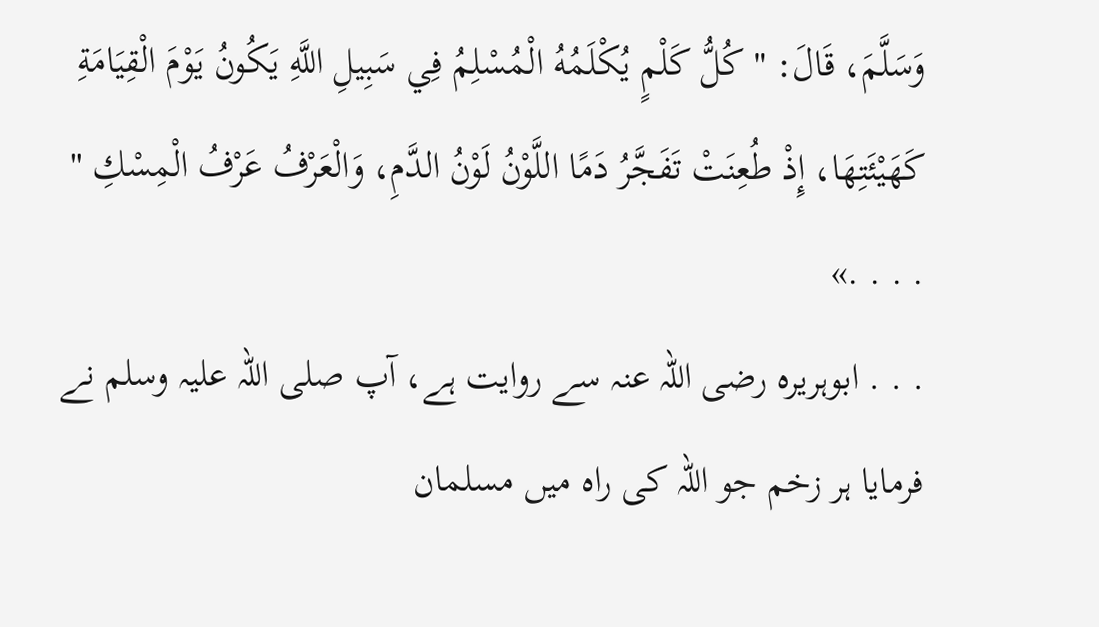وَسَلَّمَ، قَالَ: " كُلُّ كَلْمٍ يُكْلَمُهُ الْمُسْلِمُ فِي سَبِيلِ اللَّهِ يَكُونُ يَوْمَ الْقِيَامَةِ كَهَيْئَتِهَا، إِذْ طُعِنَتْ تَفَجَّرُ دَمًا اللَّوْنُ لَوْنُ الدَّمِ، وَالْعَرْفُ عَرْفُ الْمِسْكِ " . . . .»
. . . ابوہریرہ رضی اللہ عنہ سے روایت ہے، آپ صلی اللہ علیہ وسلم نے فرمایا ہر زخم جو اللہ کی راہ میں مسلمان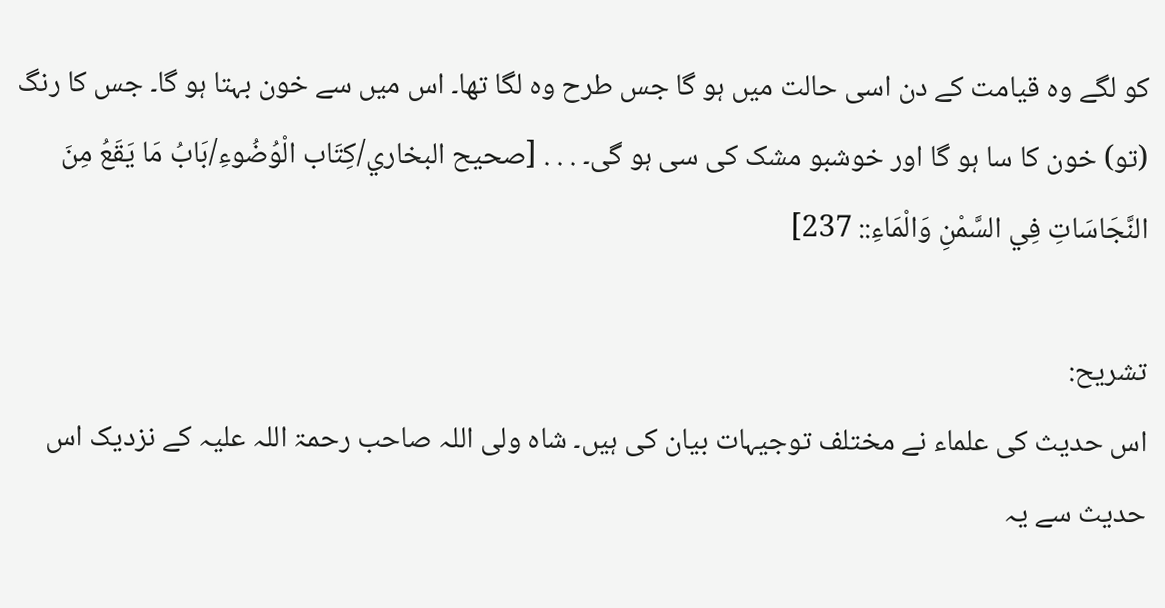کو لگے وہ قیامت کے دن اسی حالت میں ہو گا جس طرح وہ لگا تھا۔ اس میں سے خون بہتا ہو گا۔ جس کا رنگ (تو) خون کا سا ہو گا اور خوشبو مشک کی سی ہو گی۔ . . . [صحيح البخاري/كِتَاب الْوُضُوءِ/بَابُ مَا يَقَعُ مِنَ النَّجَاسَاتِ فِي السَّمْنِ وَالْمَاءِ:: 237]

تشریح:
اس حدیث کی علماء نے مختلف توجیہات بیان کی ہیں۔ شاہ ولی اللہ صاحب رحمۃ اللہ علیہ کے نزدیک اس حدیث سے یہ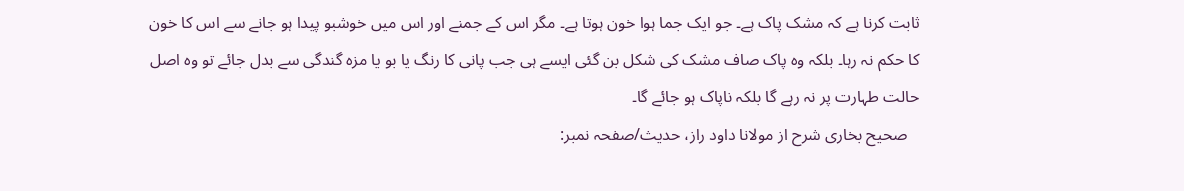ثابت کرنا ہے کہ مشک پاک ہے۔ جو ایک جما ہوا خون ہوتا ہے۔ مگر اس کے جمنے اور اس میں خوشبو پیدا ہو جانے سے اس کا خون کا حکم نہ رہا۔ بلکہ وہ پاک صاف مشک کی شکل بن گئی ایسے ہی جب پانی کا رنگ یا بو یا مزہ گندگی سے بدل جائے تو وہ اصل حالت طہارت پر نہ رہے گا بلکہ ناپاک ہو جائے گا۔
   صحیح بخاری شرح از مولانا داود راز، حدیث/صفحہ نمبر: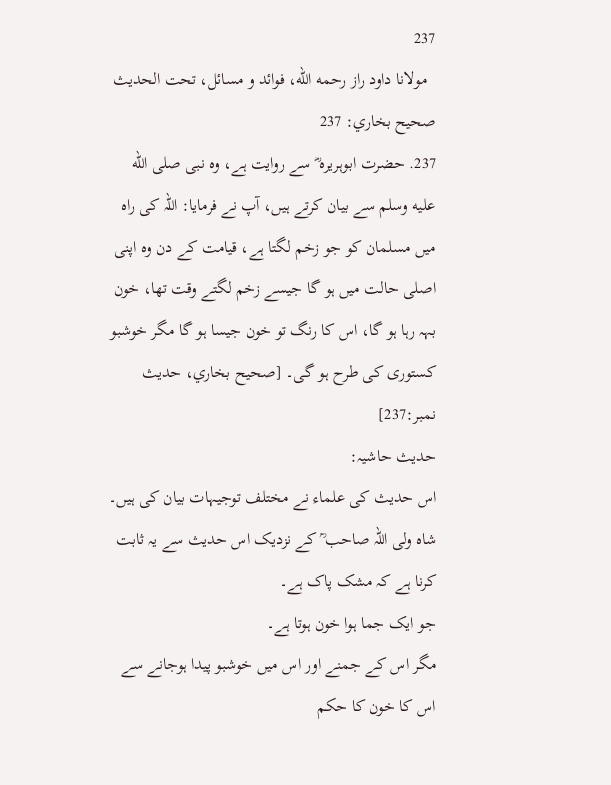237
  مولانا داود راز رحمه الله، فوائد و مسائل، تحت الحديث صحيح بخاري: 237
237. حضرت ابوہریرہ ؓ سے روایت ہے، وہ نبی صلى الله عليه وسلم سے بیان کرتے ہیں، آپ نے فرمایا: اللہ کی راہ میں مسلمان کو جو زخم لگتا ہے، قیامت کے دن وہ اپنی اصلی حالت میں ہو گا جیسے زخم لگتے وقت تھا، خون بہہ رہا ہو گا، اس کا رنگ تو خون جیسا ہو گا مگر خوشبو کستوری کی طرح ہو گی۔ [صحيح بخاري، حديث نمبر:237]
حدیث حاشیہ:
اس حدیث کی علماء نے مختلف توجیہات بیان کی ہیں۔
شاہ ولی اللہ صاحب ؒ کے نزدیک اس حدیث سے یہ ثابت کرنا ہے کہ مشک پاک ہے۔
جو ایک جما ہوا خون ہوتا ہے۔
مگر اس کے جمنے اور اس میں خوشبو پیدا ہوجانے سے اس کا خون کا حکم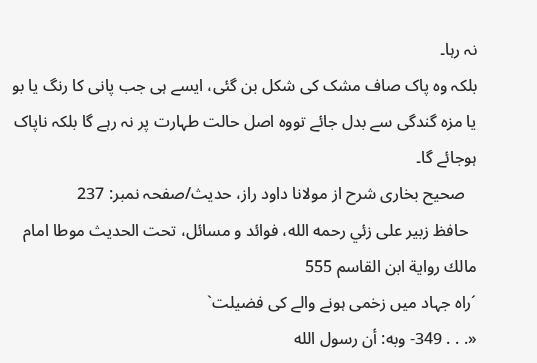نہ رہا۔
بلکہ وہ پاک صاف مشک کی شکل بن گئی، ایسے ہی جب پانی کا رنگ یا بو یا مزہ گندگی سے بدل جائے تووہ اصل حالت طہارت پر نہ رہے گا بلکہ ناپاک ہوجائے گا۔
   صحیح بخاری شرح از مولانا داود راز، حدیث/صفحہ نمبر: 237
  حافظ زبير على زئي رحمه الله، فوائد و مسائل، تحت الحديث موطا امام مالك رواية ابن القاسم 555
´راہ جہاد میں زخمی ہونے والے کی فضیلت`
«. . . 349- وبه: أن رسول الله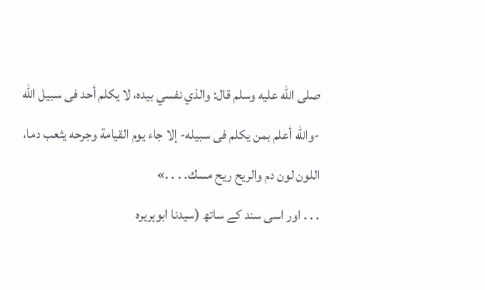صلى الله عليه وسلم قال: والذي نفسي بيده، لا يكلم أحد فى سبيل الله -والله أعلم بمن يكلم فى سبيله- إلا جاء يوم القيامة وجرحه يثعب دما، اللون لون دم والريح ريح مسك. . . .»
. . . اور اسی سند کے ساتھ (سیدنا ابوہریرہ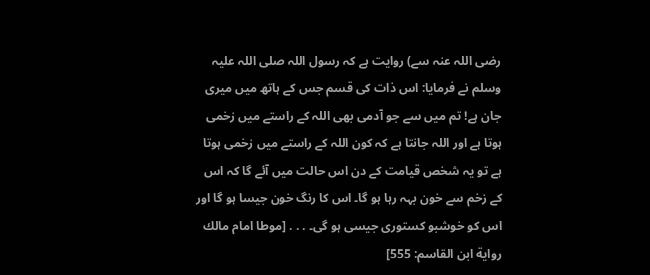رضی اللہ عنہ سے) روایت ہے کہ رسول اللہ صلی اللہ علیہ وسلم نے فرمایا: اس ذات کی قسم جس کے ہاتھ میں میری جان ہے! تم میں سے جو آدمی بھی اللہ کے راستے میں زخمی ہوتا ہے اور اللہ جانتا ہے کہ کون اللہ کے راستے میں زخمی ہوتا ہے تو یہ شخص قیامت کے دن اس حالت میں آئے گا کہ اس کے زخم سے خون بہہ رہا ہو گا۔ اس کا رنگ خون جیسا ہو گا اور اس کو خوشبو کستوری جیسی ہو گی۔ . . . [موطا امام مالك رواية ابن القاسم: 555]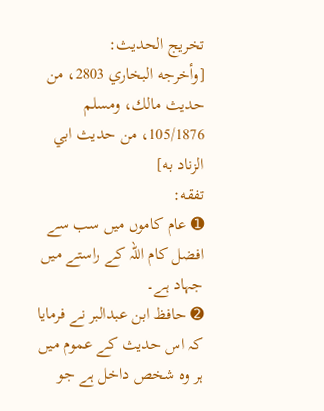تخریج الحدیث:
[وأخرجه البخاري 2803، من حديث مالك، ومسلم 105/1876، من حديث ابي الزناد به]
تفقه:
➊ عام کاموں میں سب سے افضل کام اللہ کے راستے میں جہاد ہے۔
➋ حافظ ابن عبدالبر نے فرمایا کہ اس حدیث کے عموم میں ہر وہ شخص داخل ہے جو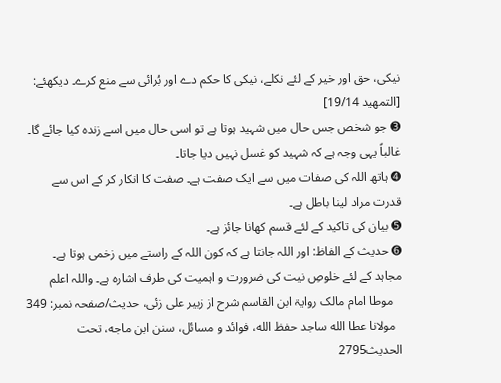نیکی، حق اور خیر کے لئے نکلے، نیکی کا حکم دے اور بُرائی سے منع کرے۔ دیکھئے: [التمهيد 19/14]
➌ جو شخص جس حال میں شہید ہوتا ہے تو اسی حال میں اسے زندہ کیا جائے گا۔ غالباً یہی وجہ ہے کہ شہید کو غسل نہیں دیا جاتا۔
➍ ہاتھ اللہ کی صفات میں سے ایک صفت ہے۔ صفت کا انکار کر کے اس سے قدرت مراد لینا باطل ہے۔
➎ بیان کی تاکید کے لئے قسم کھانا جائز ہے۔
➏ حدیث کے الفاظ: اور اللہ جانتا ہے کہ کون اللہ کے راستے میں زخمی ہوتا ہے۔ مجاہد کے لئے خلوصِ نیت کی ضرورت و اہمیت کی طرف اشارہ ہے۔ واللہ اعلم
   موطا امام مالک روایۃ ابن القاسم شرح از زبیر علی زئی، حدیث/صفحہ نمبر: 349
  مولانا عطا الله ساجد حفظ الله، فوائد و مسائل، سنن ابن ماجه، تحت الحديث2795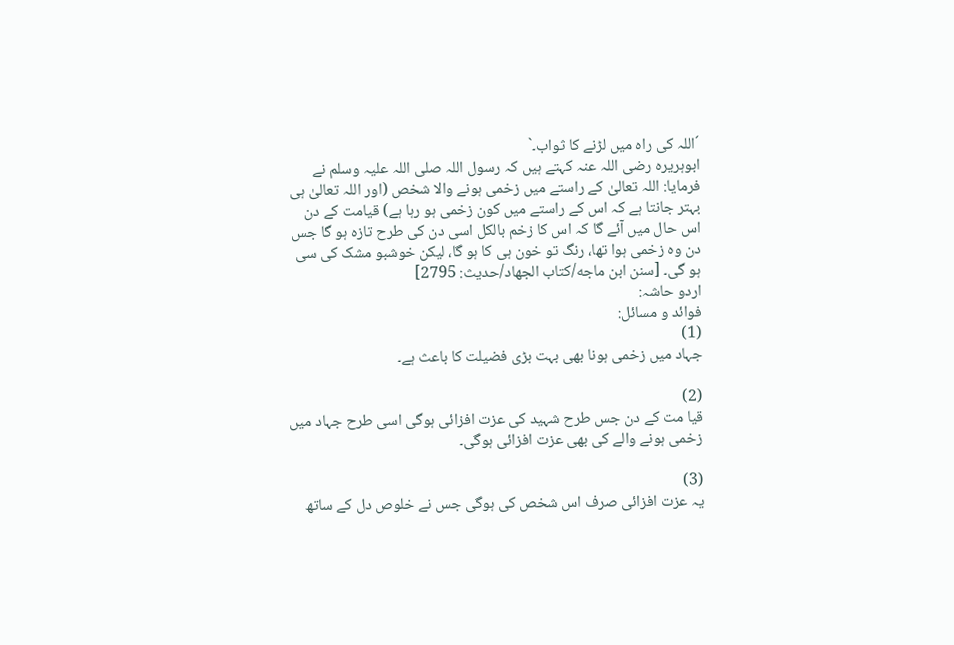´اللہ کی راہ میں لڑنے کا ثواب۔`
ابوہریرہ رضی اللہ عنہ کہتے ہیں کہ رسول اللہ صلی اللہ علیہ وسلم نے فرمایا: اللہ تعالیٰ کے راستے میں زخمی ہونے والا شخص (اور اللہ تعالیٰ ہی بہتر جانتا ہے کہ اس کے راستے میں کون زخمی ہو رہا ہے) قیامت کے دن اس حال میں آئے گا کہ اس کا زخم بالکل اسی دن کی طرح تازہ ہو گا جس دن وہ زخمی ہوا تھا، رنگ تو خون ہی کا ہو گا، لیکن خوشبو مشک کی سی ہو گی۔ [سنن ابن ماجه/كتاب الجهاد/حدیث: 2795]
اردو حاشہ:
فوائد و مسائل:
(1)
جہاد میں زخمی ہونا بھی بہت بڑی فضیلت کا باعث ہے۔

(2)
قیا مت کے دن جس طرح شہید کی عزت افزائی ہوگی اسی طرح جہاد میں زخمی ہونے والے کی بھی عزت افزائی ہوگی۔

(3)
یہ عزت افزائی صرف اس شخص کی ہوگی جس نے خلوص دل کے ساتھ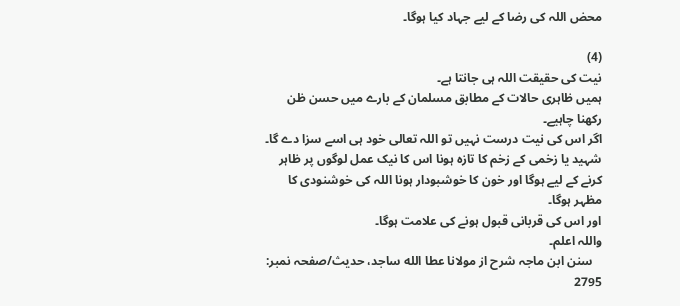محض اللہ کی رضا کے لیے جہاد کیا ہوگا۔

(4)
نیت کی حقیقت اللہ ہی جانتا ہے۔
ہمیں ظاہری حالات کے مطابق مسلمان کے بارے میں حسن ظن رکھنا چاہیے۔
اگر اس کی نیت درست نہیں تو اللہ تعالی خود ہی اسے سزا دے گا۔
شہید یا زخمی کے زخم کا تازہ ہونا اس کا نیک عمل لوگوں پر ظاہر کرنے کے لیے ہوگا اور خون کا خوشبودار ہونا اللہ کی خوشنودی کا مظہر ہوگا۔
اور اس کی قربانی قبول ہونے کی علامت ہوگا۔
واللہ اعلم۔
   سنن ابن ماجہ شرح از مولانا عطا الله ساجد، حدیث/صفحہ نمبر: 2795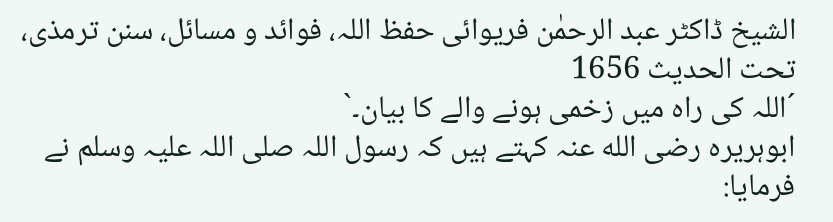الشیخ ڈاکٹر عبد الرحمٰن فریوائی حفظ اللہ، فوائد و مسائل، سنن ترمذی، تحت الحديث 1656
´اللہ کی راہ میں زخمی ہونے والے کا بیان۔`
ابوہریرہ رضی الله عنہ کہتے ہیں کہ رسول اللہ صلی اللہ علیہ وسلم نے فرمایا: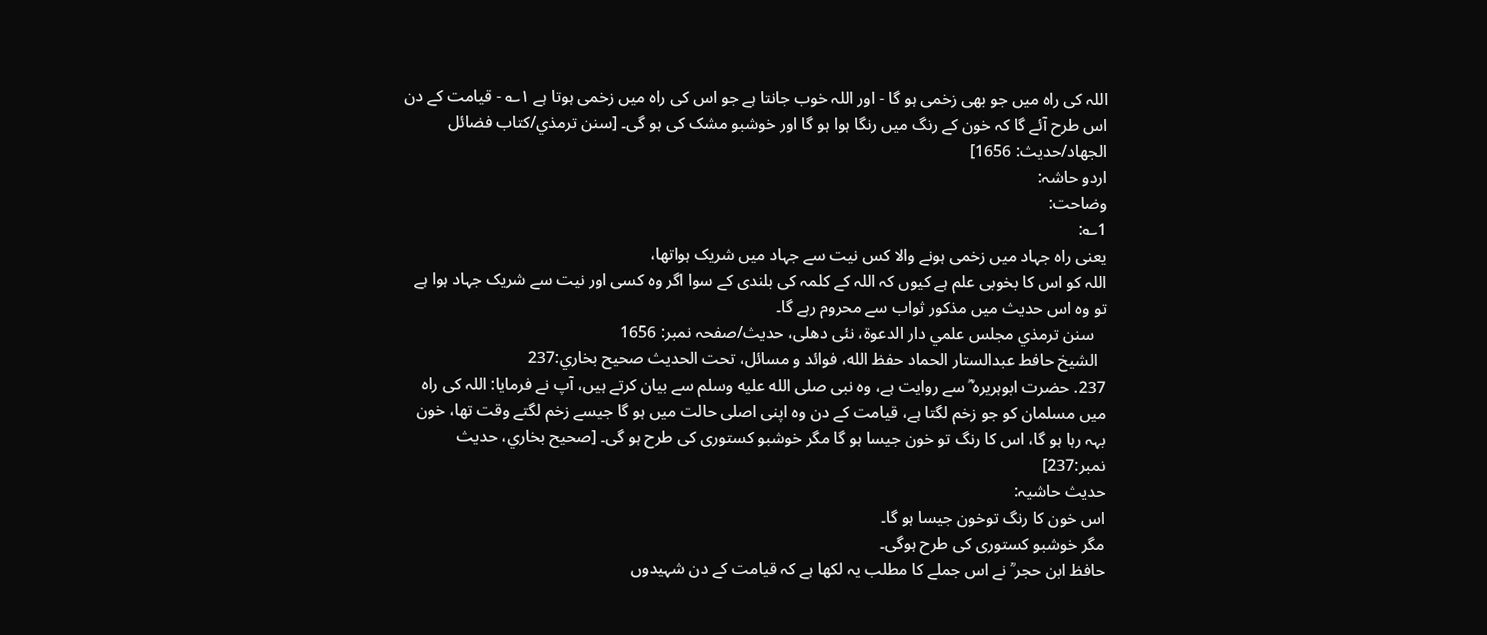اللہ کی راہ میں جو بھی زخمی ہو گا - اور اللہ خوب جانتا ہے جو اس کی راہ میں زخمی ہوتا ہے ۱؎ - قیامت کے دن اس طرح آئے گا کہ خون کے رنگ میں رنگا ہوا ہو گا اور خوشبو مشک کی ہو گی۔ [سنن ترمذي/كتاب فضائل الجهاد/حدیث: 1656]
اردو حاشہ:
وضاحت:
1؎:
یعنی راہ جہاد میں زخمی ہونے والا کس نیت سے جہاد میں شریک ہواتھا،
اللہ کو اس کا بخوبی علم ہے کیوں کہ اللہ کے کلمہ کی بلندی کے سوا اگر وہ کسی اور نیت سے شریک جہاد ہوا ہے تو وہ اس حدیث میں مذکور ثواب سے محروم رہے گا۔
   سنن ترمذي مجلس علمي دار الدعوة، نئى دهلى، حدیث/صفحہ نمبر: 1656
  الشيخ حافط عبدالستار الحماد حفظ الله، فوائد و مسائل، تحت الحديث صحيح بخاري:237
237. حضرت ابوہریرہ ؓ سے روایت ہے، وہ نبی صلى الله عليه وسلم سے بیان کرتے ہیں، آپ نے فرمایا: اللہ کی راہ میں مسلمان کو جو زخم لگتا ہے، قیامت کے دن وہ اپنی اصلی حالت میں ہو گا جیسے زخم لگتے وقت تھا، خون بہہ رہا ہو گا، اس کا رنگ تو خون جیسا ہو گا مگر خوشبو کستوری کی طرح ہو گی۔ [صحيح بخاري، حديث نمبر:237]
حدیث حاشیہ:
اس خون کا رنگ توخون جیسا ہو گا۔
مگر خوشبو کستوری کی طرح ہوگی۔
حافظ ابن حجر ؒ نے اس جملے کا مطلب یہ لکھا ہے کہ قیامت کے دن شہیدوں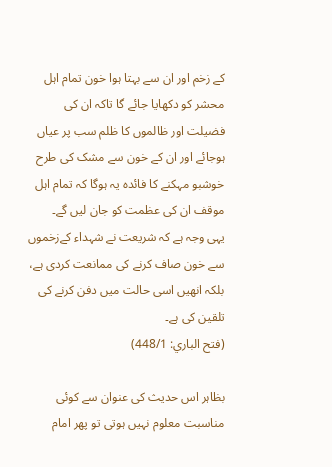کے زخم اور ان سے بہتا ہوا خون تمام اہل محشر کو دکھایا جائے گا تاکہ ان کی فضیلت اور ظالموں کا ظلم سب پر عیاں ہوجائے اور ان کے خون سے مشک کی طرح خوشبو مہکنے کا فائدہ یہ ہوگا کہ تمام اہل موقف ان کی عظمت کو جان لیں گے۔
یہی وجہ ہے کہ شریعت نے شہداء کےزخموں سے خون صاف کرنے کی ممانعت کردی ہے، بلکہ انھیں اسی حالت میں دفن کرنے کی تلقین کی ہے۔
(فتح الباري: 448/1)

بظاہر اس حدیث کی عنوان سے کوئی مناسبت معلوم نہیں ہوتی تو پھر امام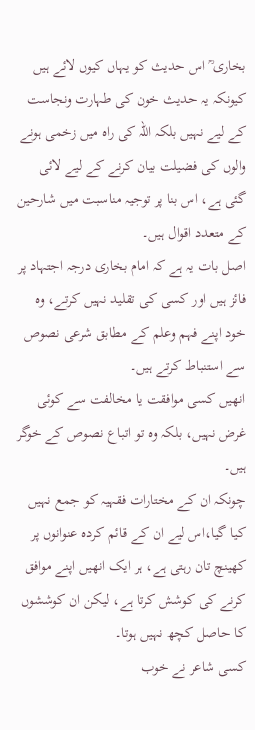بخاری ؒ اس حدیث کو یہاں کیوں لائے ہیں کیونکہ یہ حدیث خون کی طہارت ونجاست کے لیے نہیں بلکہ اللہ کی راہ میں زخمی ہونے والوں کی فضیلت بیان کرنے کے لیے لائی گئی ہے، اس بنا پر توجیہ مناسبت میں شارحین کے متعدد اقوال ہیں۔
اصل بات یہ ہے کہ امام بخاری درجہ اجتہاد پر فائز ہیں اور کسی کی تقلید نہیں کرتے، وہ خود اپنے فہم وعلم کے مطابق شرعی نصوص سے استنباط کرتے ہیں۔
انھیں کسی موافقت یا مخالفت سے کوئی غرض نہیں، بلکہ وہ تو اتباع نصوص کے خوگر ہیں۔
چونکہ ان کے مختارات فقہیہ کو جمع نہیں کیا گیا،اس لیے ان کے قائم کردہ عنوانوں پر کھینچ تان رہتی ہے، ہر ایک انھیں اپنے موافق کرنے کی کوشش کرتا ہے، لیکن ان کوششوں کا حاصل کچھ نہیں ہوتا۔
کسی شاعر نے خوب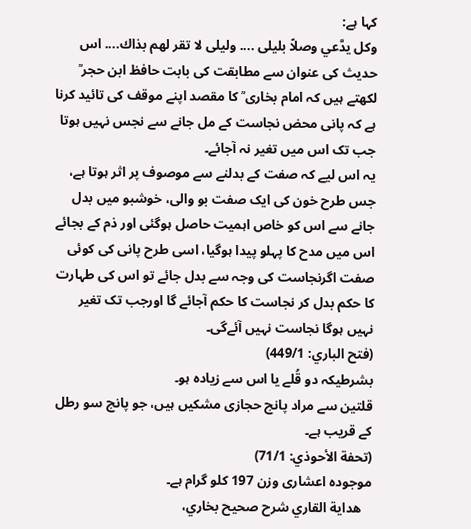کہا ہے:
وكل يدَّعي وصلاً بليلى .... وليلى لا تقر لهم بذاك.... اس حدیث کی عنوان سے مطابقت کی بابت حافظ ابن حجر ؒ لکھتے ہیں کہ امام بخاری ؒ کا مقصد اپنے موقف کی تائید کرنا ہے کہ پانی محض نجاست کے مل جانے سے نجس نہیں ہوتا جب تک اس میں تغیر نہ آجائے۔
یہ اس لیے کہ صفت کے بدلنے سے موصوف پر اثر ہوتا ہے، جس طرح خون کی ایک صفت بو والی، خوشبو میں بدل جانے سے اس کو خاص اہمیت حاصل ہوگئی اور ذم کے بجائے اس میں مدح کا پہلو پیدا ہوگیا، اسی طرح پانی کی کوئی صفت اگرنجاست کی وجہ سے بدل جائے تو اس کی طہارت کا حکم بدل کر نجاست کا حکم آجائے گا اورجب تک تغیر نہیں ہوگا نجاست نہیں آئےگی۔
(فتح الباري: 449/1)
بشرطیکہ دو قُلے یا اس سے زیادہ ہو۔
قلتین سے مراد پانچ حجازی مشکیں ہیں، جو پانچ سو رطل کے قریب ہے۔
(تحفة الأحوذي: 71/1)
موجودہ اعشاری وزن 197 کلو گرام ہے۔
   هداية القاري شرح صحيح بخاري،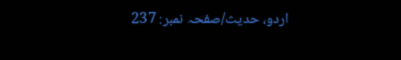اردو، حدیث/صفحہ نمبر: 237